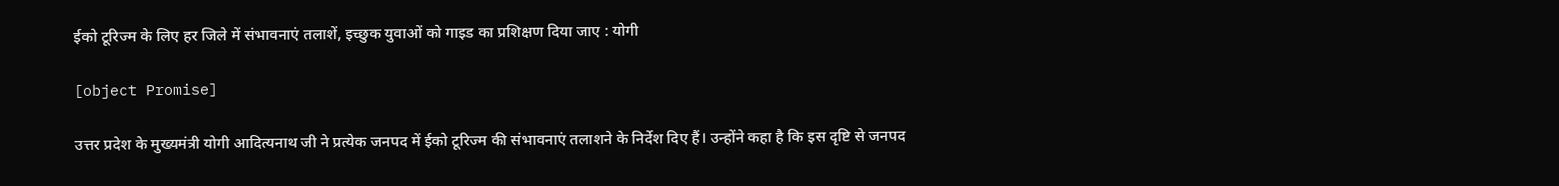ईको टूरिज्म के लिए हर जिले में संभावनाएं तलाशें, इच्छुक युवाओं को गाइड का प्रशिक्षण दिया जाए : योगी

[object Promise]

उत्तर प्रदेश के मुख्यमंत्री योगी आदित्यनाथ जी ने प्रत्येक जनपद में ईको टूरिज्म की संभावनाएं तलाशने के निर्देश दिए हैं। उन्होंने कहा है कि इस दृष्टि से जनपद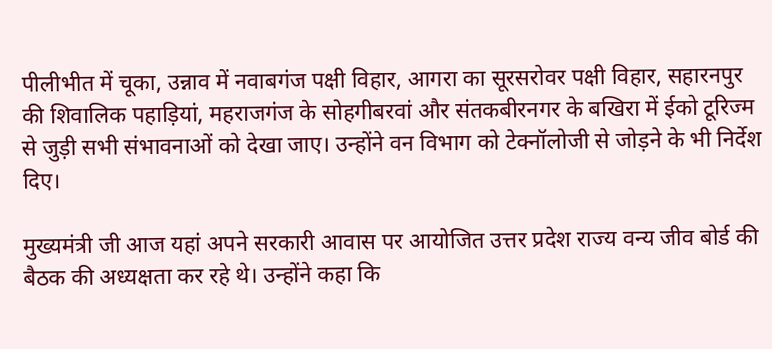पीलीभीत में चूका, उन्नाव में नवाबगंज पक्षी विहार, आगरा का सूरसरोवर पक्षी विहार, सहारनपुर की शिवालिक पहाड़ियां, महराजगंज के सोहगीबरवां और संतकबीरनगर के बखिरा में ईको टूरिज्म से जुड़ी सभी संभावनाओं को देखा जाए। उन्होंने वन विभाग को टेक्नॉलोजी से जोड़ने के भी निर्देश दिए।

मुख्यमंत्री जी आज यहां अपने सरकारी आवास पर आयोजित उत्तर प्रदेश राज्य वन्य जीव बोर्ड की बैठक की अध्यक्षता कर रहे थे। उन्होंने कहा कि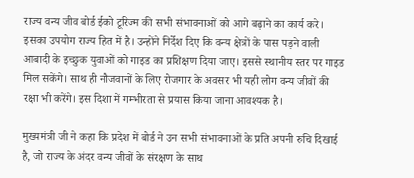राज्य वन्य जीव बोर्ड ईको टूरिज्म की सभी संभावनाओं को आगे बढ़ाने का कार्य करे। इसका उपयोग राज्य हित में है। उन्होंने निर्देश दिए कि वन्य क्षेत्रों के पास पड़ने वाली आबादी के इच्छुक युवाओं को गाइड का प्रशिक्षण दिया जाए। इससे स्थानीय स्तर पर गाइड मिल सकेंगे। साथ ही नौजवानों के लिए रोजगार के अवसर भी यही लोग वन्य जीवों की रक्षा भी करेंगे। इस दिशा में गम्भीरता से प्रयास किया जाना आवश्यक है।

मुख्यमंत्री जी ने कहा कि प्रदेश में बोर्ड ने उन सभी संभावनाओं के प्रति अपनी रुचि दिखाई है, जो राज्य के अंदर वन्य जीवों के संरक्षण के साथ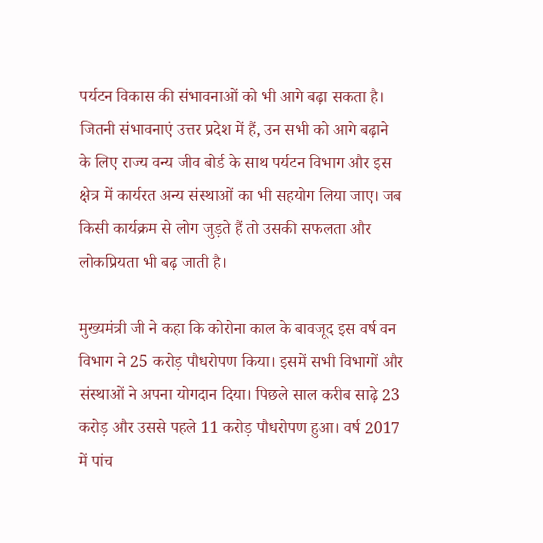पर्यटन विकास की संभावनाओं को भी आगे बढ़ा सकता है। जितनी संभावनाएं उत्तर प्रदेश में हैं, उन सभी को आगे बढ़ाने के लिए राज्य वन्य जीव बोर्ड के साथ पर्यटन विभाग और इस क्षेत्र में कार्यरत अन्य संस्थाओं का भी सहयोग लिया जाए। जब किसी कार्यक्रम से लोग जुड़ते हैं तो उसकी सफलता और लोकप्रियता भी बढ़ जाती है।

मुख्यमंत्री जी ने कहा कि कोरोना काल के बावजूद इस वर्ष वन विभाग ने 25 करोड़ पौधरोपण किया। इसमें सभी विभागों और संस्थाओं ने अपना योगदान दिया। पिछले साल करीब साढ़े 23 करोड़ और उससे पहले 11 करोड़ पौधरोपण हुआ। वर्ष 2017 में पांच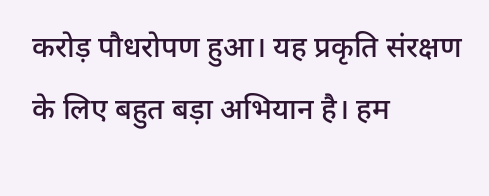करोड़ पौधरोपण हुआ। यह प्रकृति संरक्षण के लिए बहुत बड़ा अभियान है। हम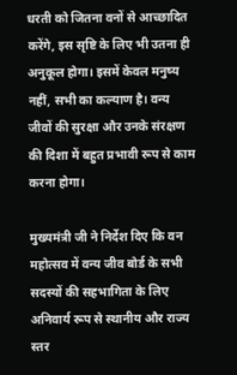धरती को जितना वनों से आच्छादित करेंगे, इस सृष्टि के लिए भी उतना ही अनुकूल होगा। इसमें केवल मनुष्य नहीं, सभी का कल्याण है। वन्य जीवों की सुरक्षा और उनके संरक्षण की दिशा में बहुत प्रभावी रूप से काम करना होगा।

मुख्यमंत्री जी ने निर्देश दिए कि वन महोत्सव में वन्य जीव बोर्ड के सभी सदस्यों की सहभागिता के लिए अनिवार्य रूप से स्थानीय और राज्य स्तर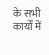के सभी कार्यों में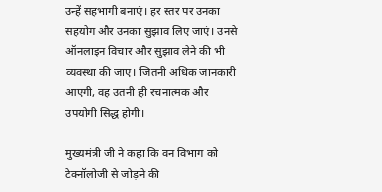उन्हें सहभागी बनाएं। हर स्तर पर उनका सहयोग और उनका सुझाव लिए जाएं। उनसे ऑनलाइन विचार और सुझाव लेने की भी व्यवस्था की जाए। जितनी अधिक जानकारी आएगी, वह उतनी ही रचनात्मक और उपयोगी सिद्ध होगी।

मुख्यमंत्री जी ने कहा कि वन विभाग को टेक्नॉलोजी से जोड़ने की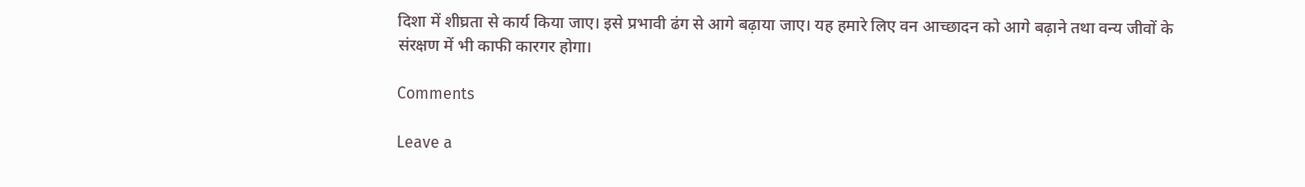दिशा में शीघ्रता से कार्य किया जाए। इसे प्रभावी ढंग से आगे बढ़ाया जाए। यह हमारे लिए वन आच्छादन को आगे बढ़ाने तथा वन्य जीवों के संरक्षण में भी काफी कारगर होगा।

Comments

Leave a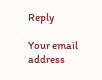Reply

Your email address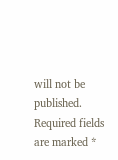will not be published. Required fields are marked *